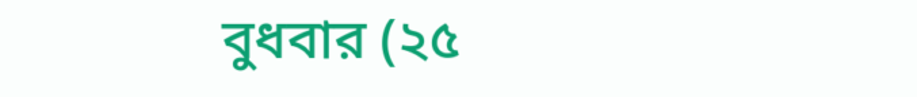বুধবার (২৫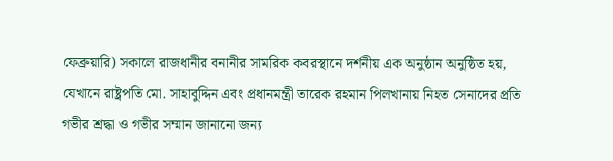ফেব্রুয়ারি) সকালে রাজধানীর বনানীর সামরিক কবরস্থানে দর্শনীয় এক অনুষ্ঠান অনুষ্ঠিত হয়, যেখানে রাষ্ট্রপতি মো. সাহাবুদ্দিন এবং প্রধানমন্ত্রী তারেক রহমান পিলখানায় নিহত সেনাদের প্রতি গভীর শ্রদ্ধা ও গভীর সম্মান জানানো জন্য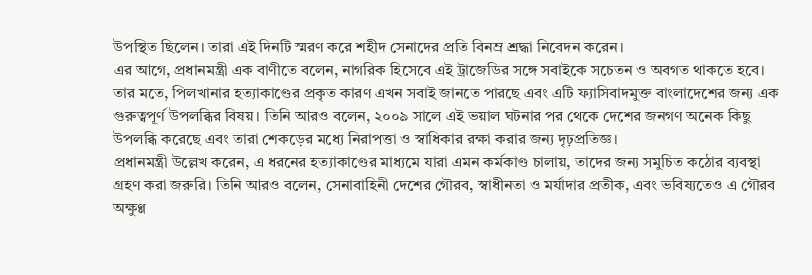উপস্থিত ছিলেন। তারা এই দিনটি স্মরণ করে শহীদ সেনাদের প্রতি বিনম্র শ্রদ্ধা নিবেদন করেন।
এর আগে, প্রধানমন্ত্রী এক বাণীতে বলেন, নাগরিক হিসেবে এই ট্রাজেডির সঙ্গে সবাইকে সচেতন ও অবগত থাকতে হবে। তার মতে, পিলখানার হত্যাকাণ্ডের প্রকৃত কারণ এখন সবাই জানতে পারছে এবং এটি ফ্যাসিবাদমুক্ত বাংলাদেশের জন্য এক গুরুত্বপূর্ণ উপলব্ধির বিষয়। তিনি আরও বলেন, ২০০৯ সালে এই ভয়াল ঘটনার পর থেকে দেশের জনগণ অনেক কিছু উপলব্ধি করেছে এবং তারা শেকড়ের মধ্যে নিরাপত্তা ও স্বাধিকার রক্ষা করার জন্য দৃঢ়প্রতিজ্ঞ।
প্রধানমন্ত্রী উল্লেখ করেন, এ ধরনের হত্যাকাণ্ডের মাধ্যমে যারা এমন কর্মকাণ্ড চালায়, তাদের জন্য সমুচিত কঠোর ব্যবস্থা গ্রহণ করা জরুরি। তিনি আরও বলেন, সেনাবাহিনী দেশের গৌরব, স্বাধীনতা ও মর্যাদার প্রতীক, এবং ভবিষ্যতেও এ গৌরব অক্ষুণ্ণ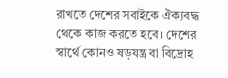রাখতে দেশের সবাইকে ঐক্যবদ্ধ থেকে কাজ করতে হবে। দেশের স্বার্থে কোনও ষড়যন্ত্র বা বিদ্রোহ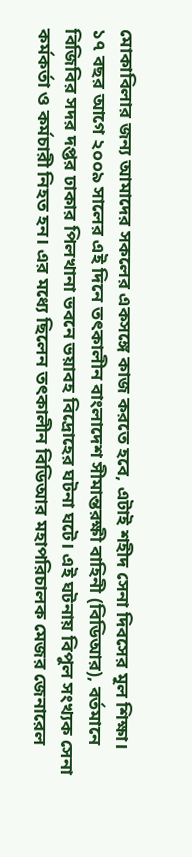মোকাবিলার জন্য আমাদের সকলের একসঙ্গে কাজ করতে হবে, এটাই শহীদ সেনা দিবসের মূল শিক্ষা।
১৭ বছর আগে ২০০৯ সালের এই দিনে তৎকালীন বাংলাদেশ সীমান্তরক্ষী বাহিনী (বিডিআর), বর্তমানে বিজিবির সদর দপ্তর ঢাকার পিলখানা ভবনে ভয়াবহ বিদ্রোহের ঘটনা ঘটে। এই ঘটনায় বিপুল সংখ্যক সেনা কর্মকর্তা ও কর্মচারী নিহত হন। এর মধ্যে ছিলেন তৎকালীন বিডিআর মহাপরিচালক মেজর জেনারেল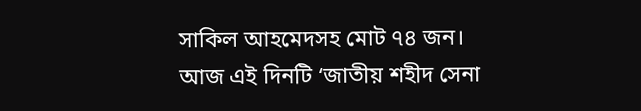সাকিল আহমেদসহ মোট ৭৪ জন।
আজ এই দিনটি ‘জাতীয় শহীদ সেনা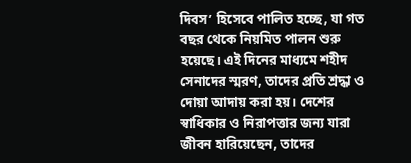দিবস’ হিসেবে পালিত হচ্ছে, যা গত বছর থেকে নিয়মিত পালন শুরু হয়েছে। এই দিনের মাধ্যমে শহীদ সেনাদের স্মরণ, তাদের প্রতি শ্রদ্ধা ও দোয়া আদায় করা হয়। দেশের স্বাধিকার ও নিরাপত্তার জন্য যারা জীবন হারিয়েছেন, তাদের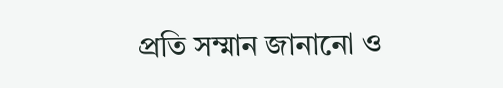প্রতি সম্মান জানানো ও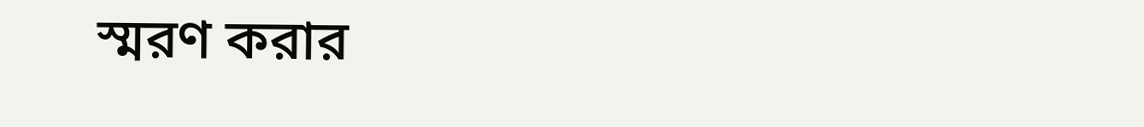স্মরণ করার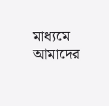মাধ্যমে আমাদের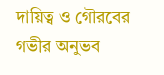দায়িত্ব ও গৌরবের গভীর অনুভব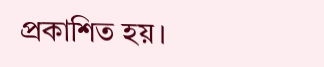প্রকাশিত হয়।